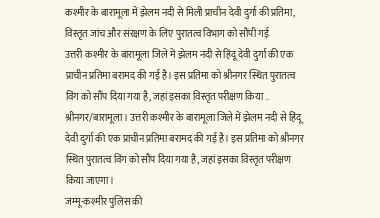कश्मीर के बारामूला में झेलम नदी से मिली प्राचीन देवी दुर्गा की प्रतिमा, विस्तृत जांच और संरक्षण के लिए पुरातत्व विभाग को सौंपी गई
उत्तरी कश्मीर के बारामूला जिले में झेलम नदी से हिंदू देवी दुर्गा की एक प्राचीन प्रतिमा बरामद की गई है। इस प्रतिमा को श्रीनगर स्थित पुरातत्व विंग को सौंप दिया गया है, जहां इसका विस्तृत परीक्षण किया ..
श्रीनगर/बारामूला। उत्तरी कश्मीर के बारामूला जिले में झेलम नदी से हिंदू देवी दुर्गा की एक प्राचीन प्रतिमा बरामद की गई है। इस प्रतिमा को श्रीनगर स्थित पुरातत्व विंग को सौंप दिया गया है, जहां इसका विस्तृत परीक्षण किया जाएगा।
जम्मू-कश्मीर पुलिस की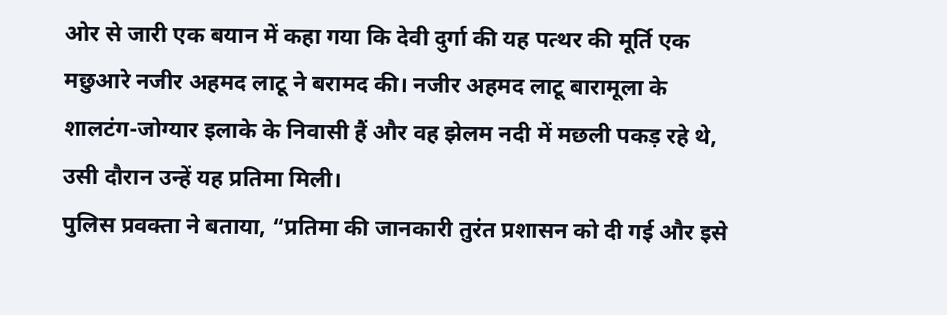ओर से जारी एक बयान में कहा गया कि देवी दुर्गा की यह पत्थर की मूर्ति एक मछुआरे नजीर अहमद लाटू ने बरामद की। नजीर अहमद लाटू बारामूला के शालटंग-जोग्यार इलाके के निवासी हैं और वह झेलम नदी में मछली पकड़ रहे थे, उसी दौरान उन्हें यह प्रतिमा मिली।
पुलिस प्रवक्ता ने बताया, “प्रतिमा की जानकारी तुरंत प्रशासन को दी गई और इसे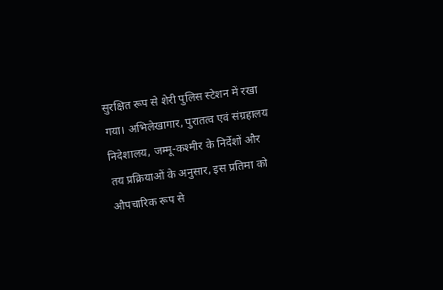सुरक्षित रूप से शेरी पुलिस स्टेशन में रखा गया। अभिलेखागार, पुरातत्व एवं संग्रहालय निदेशालय, जम्मू-कश्मीर के निर्देशों और तय प्रक्रियाओं के अनुसार, इस प्रतिमा को औपचारिक रूप से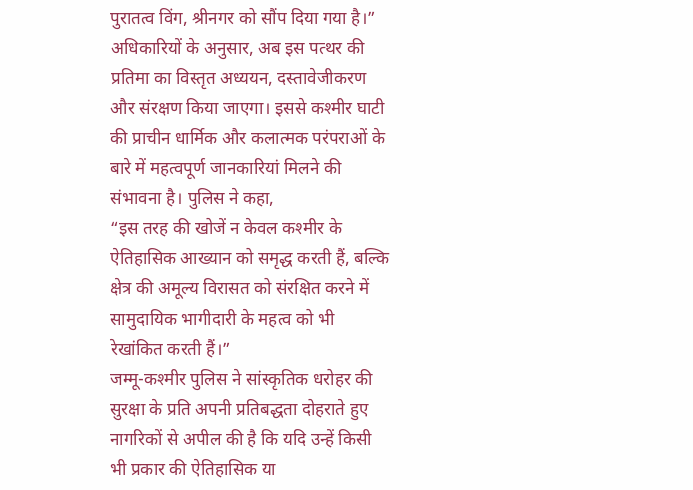पुरातत्व विंग, श्रीनगर को सौंप दिया गया है।”
अधिकारियों के अनुसार, अब इस पत्थर की प्रतिमा का विस्तृत अध्ययन, दस्तावेजीकरण और संरक्षण किया जाएगा। इससे कश्मीर घाटी की प्राचीन धार्मिक और कलात्मक परंपराओं के बारे में महत्वपूर्ण जानकारियां मिलने की संभावना है। पुलिस ने कहा,
“इस तरह की खोजें न केवल कश्मीर के ऐतिहासिक आख्यान को समृद्ध करती हैं, बल्कि क्षेत्र की अमूल्य विरासत को संरक्षित करने में सामुदायिक भागीदारी के महत्व को भी रेखांकित करती हैं।”
जम्मू-कश्मीर पुलिस ने सांस्कृतिक धरोहर की सुरक्षा के प्रति अपनी प्रतिबद्धता दोहराते हुए नागरिकों से अपील की है कि यदि उन्हें किसी भी प्रकार की ऐतिहासिक या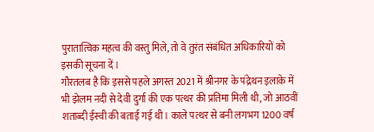पुरातात्विक महत्व की वस्तु मिले, तो वे तुरंत संबंधित अधिकारियों को इसकी सूचना दें।
गौरतलब है कि इससे पहले अगस्त 2021 में श्रीनगर के पंद्रेथन इलाके में भी झेलम नदी से देवी दुर्गा की एक पत्थर की प्रतिमा मिली थी, जो आठवीं शताब्दी ईस्वी की बताई गई थी। काले पत्थर से बनी लगभग 1200 वर्ष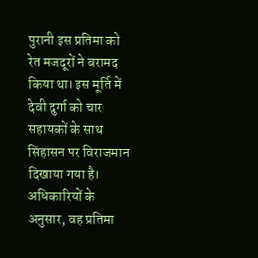पुरानी इस प्रतिमा को रेत मजदूरों ने बरामद किया था। इस मूर्ति में देवी दुर्गा को चार सहायकों के साथ सिंहासन पर विराजमान दिखाया गया है।
अधिकारियों के अनुसार, वह प्रतिमा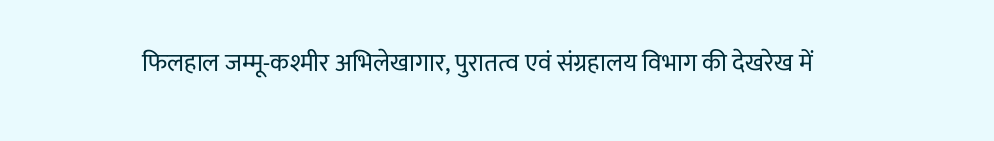फिलहाल जम्मू-कश्मीर अभिलेखागार, पुरातत्व एवं संग्रहालय विभाग की देखरेख में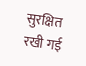सुरक्षित रखी गई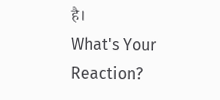है।
What's Your Reaction?